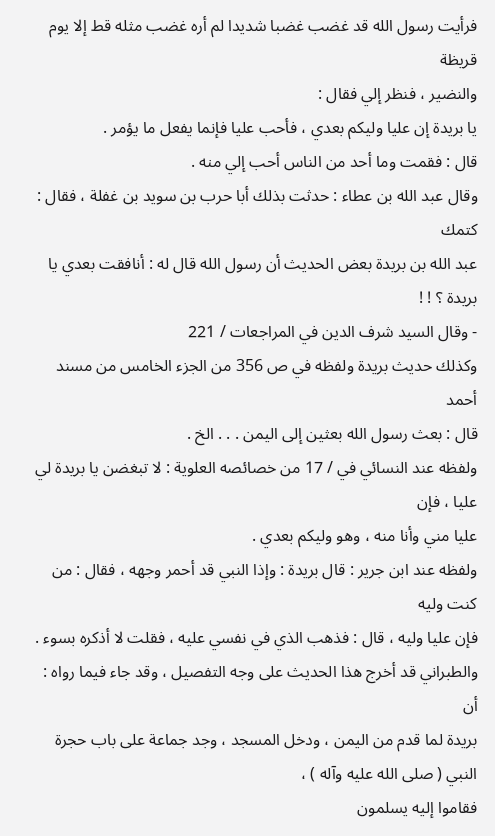فرأيت رسول الله قد غضب غضبا شديدا لم أره غضب مثله قط إلا يوم قريظة
والنضير ، فنظر إلي فقال :
يا بريدة إن عليا وليكم بعدي ، فأحب عليا فإنما يفعل ما يؤمر .
قال : فقمت وما أحد من الناس أحب إلي منه .
وقال عبد الله بن عطاء : حدثت بذلك أبا حرب بن سويد بن غفلة ، فقال : كتمك
عبد الله بن بريدة بعض الحديث أن رسول الله قال له : أنافقت بعدي يا بريدة ؟ ! !
- وقال السيد شرف الدين في المراجعات / 221
وكذلك حديث بريدة ولفظه في ص 356 من الجزء الخامس من مسند أحمد
قال : بعث رسول الله بعثين إلى اليمن . . . الخ .
ولفظه عند النسائي في / 17 من خصائصه العلوية : لا تبغضن يا بريدة لي عليا ، فإن
عليا مني وأنا منه ، وهو وليكم بعدي .
ولفظه عند ابن جرير : قال بريدة : وإذا النبي قد أحمر وجهه ، فقال : من كنت وليه
فإن عليا وليه ، قال : فذهب الذي في نفسي عليه ، فقلت لا أذكره بسوء .
والطبراني قد أخرج هذا الحديث على وجه التفصيل ، وقد جاء فيما رواه : أن
بريدة لما قدم من اليمن ، ودخل المسجد ، وجد جماعة على باب حجرة النبي ( صلى الله عليه وآله ) ،
فقاموا إليه يسلمون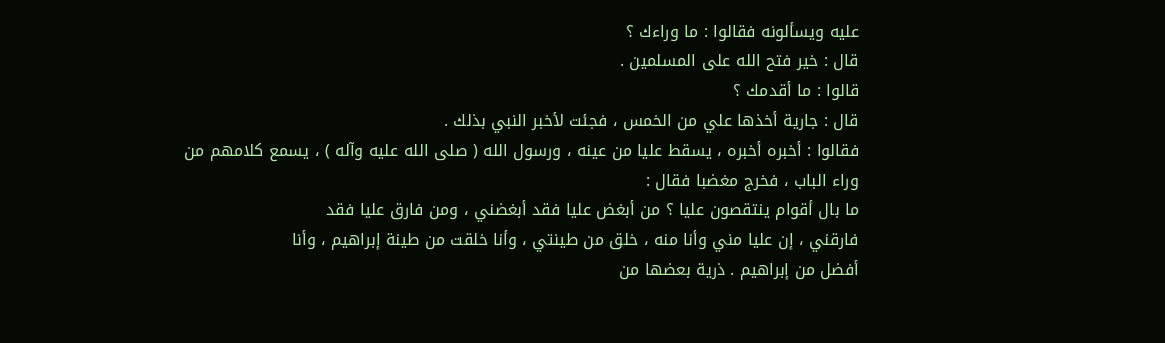عليه ويسألونه فقالوا : ما وراءك ؟
قال : خير فتح الله على المسلمين .
قالوا : ما أقدمك ؟
قال : جارية أخذها علي من الخمس ، فجئت لأخبر النبي بذلك .
فقالوا : أخبره أخبره ، يسقط عليا من عينه ، ورسول الله ( صلى الله عليه وآله ) ، يسمع كلامهم من
وراء الباب ، فخرج مغضبا فقال :
ما بال أقوام ينتقصون عليا ؟ من أبغض عليا فقد أبغضني ، ومن فارق عليا فقد
فارقني ، إن عليا مني وأنا منه ، خلق من طينتي ، وأنا خلقت من طينة إبراهيم ، وأنا
أفضل من إبراهيم . ذرية بعضها من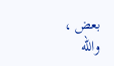بعض ، والله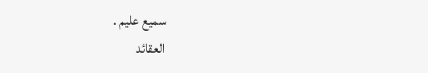سميع عليم .
العقائد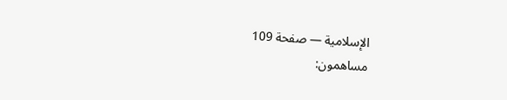الإسلامية — صفحة 109
مساهمون: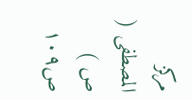مركز المصطفى ( ص )
ص١٠٩